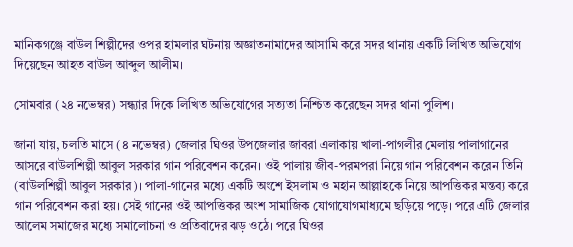মানিকগঞ্জে বাউল শিল্পীদের ওপর হামলার ঘটনায় অজ্ঞাতনামাদের আসামি করে সদর থানায় একটি লিখিত অভিযোগ দিয়েছেন আহত বাউল আব্দুল আলীম।

সোমবার (২৪ নভেম্বর) সন্ধ্যার দিকে লিখিত অভিযোগের সত্যতা নিশ্চিত করেছেন সদর থানা পুলিশ।

জানা যায়, চলতি মাসে (৪ নভেম্বর) জেলার ঘিওর উপজেলার জাবরা এলাকায় খালা-পাগলীর মেলায় পালাগানের আসরে বাউলশিল্পী আবুল সরকার গান পরিবেশন করেন। ওই পালায় জীব-পরমপরা নিয়ে গান পরিবেশন করেন তিনি (বাউলশিল্পী আবুল সরকার)। পালা-গানের মধ্যে একটি অংশে ইসলাম ও মহান আল্লাহকে নিয়ে আপত্তিকর মন্তব্য করে গান পরিবেশন করা হয়। সেই গানের ওই আপত্তিকর অংশ সামাজিক যোগাযোগমাধ্যমে ছড়িয়ে পড়ে। পরে এটি জেলার আলেম সমাজের মধ্যে সমালোচনা ও প্রতিবাদের ঝড় ওঠে। পরে ঘিওর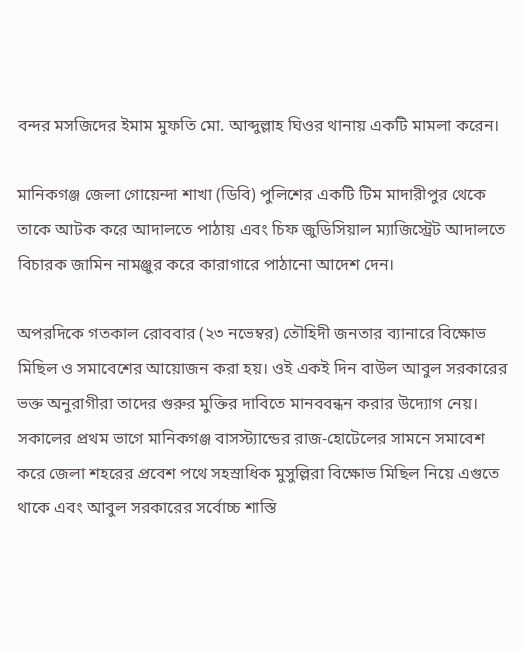বন্দর মসজিদের ইমাম মুফতি মো. আব্দুল্লাহ ঘিওর থানায় একটি মামলা করেন।

মানিকগঞ্জ জেলা গোয়েন্দা শাখা (ডিবি) পুলিশের একটি টিম মাদারীপুর থেকে তাকে আটক করে আদালতে পাঠায় এবং চিফ জুডিসিয়াল ম্যাজিস্ট্রেট আদালতে বিচারক জামিন নামঞ্জুর করে কারাগারে পাঠানো আদেশ দেন।

অপরদিকে গতকাল রোববার (২৩ নভেম্বর) তৌহিদী জনতার ব্যানারে বিক্ষোভ মিছিল ও সমাবেশের আয়োজন করা হয়। ওই একই দিন বাউল আবুল সরকারের ভক্ত অনুরাগীরা তাদের গুরুর মুক্তির দাবিতে মানববন্ধন করার উদ্যোগ নেয়। সকালের প্রথম ভাগে মানিকগঞ্জ বাসস্ট্যান্ডের রাজ-হোটেলের সামনে সমাবেশ করে জেলা শহরের প্রবেশ পথে সহস্রাধিক মুসুল্লিরা বিক্ষোভ মিছিল নিয়ে এগুতে থাকে এবং আবুল সরকারের সর্বোচ্চ শাস্তি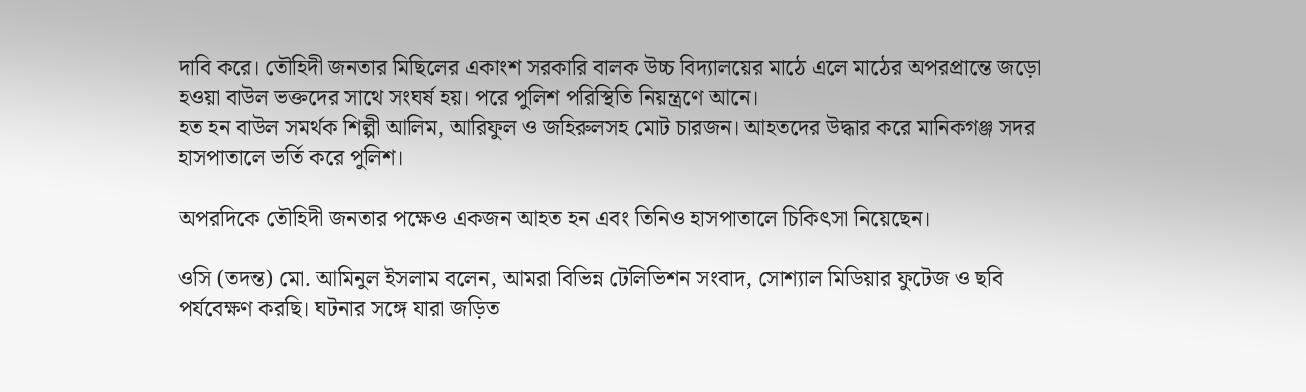দাবি করে। তৌহিদী জনতার মিছিলের একাংশ সরকারি বালক উচ্চ বিদ্যালয়ের মাঠে এলে মাঠের অপরপ্রান্তে জড়ো হওয়া বাউল ভক্তদের সাথে সংঘর্ষ হয়। পরে পুলিশ পরিস্থিতি নিয়ন্ত্রণে আনে।
হত হন বাউল সমর্থক শিল্পী আলিম, আরিফুল ও জহিরুলসহ মোট চারজন। আহতদের উদ্ধার করে মানিকগঞ্জ সদর হাসপাতালে ভর্তি করে পুলিশ।

অপরদিকে তৌহিদী জনতার পক্ষেও একজন আহত হন এবং তিনিও হাসপাতালে চিকিৎসা নিয়েছেন।

ওসি (তদন্ত) মো. আমিনুল ইসলাম বলেন, আমরা বিভিন্ন টেলিভিশন সংবাদ, সোশ্যাল মিডিয়ার ফুটেজ ও ছবি পর্যবেক্ষণ করছি। ঘটনার সঙ্গে যারা জড়িত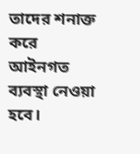তাদের শনাক্ত করে আইনগত ব্যবস্থা নেওয়া হবে।